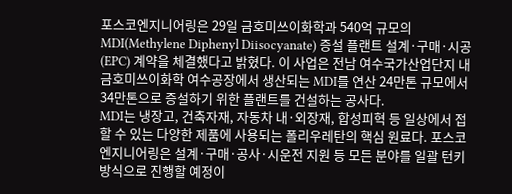포스코엔지니어링은 29일 금호미쓰이화학과 540억 규모의 MDI(Methylene Diphenyl Diisocyanate) 증설 플랜트 설계·구매·시공(EPC) 계약을 체결했다고 밝혔다. 이 사업은 전남 여수국가산업단지 내 금호미쓰이화학 여수공장에서 생산되는 MDI를 연산 24만톤 규모에서 34만톤으로 증설하기 위한 플랜트를 건설하는 공사다.
MDI는 냉장고, 건축자재, 자동차 내·외장재, 합성피혁 등 일상에서 접할 수 있는 다양한 제품에 사용되는 폴리우레탄의 핵심 원료다. 포스코엔지니어링은 설계·구매·공사·시운전 지원 등 모든 분야를 일괄 턴키 방식으로 진행할 예정이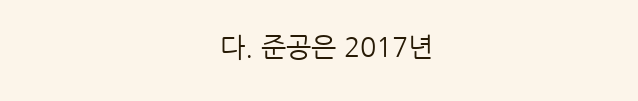다. 준공은 2017년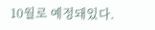10월로 예정돼있다.